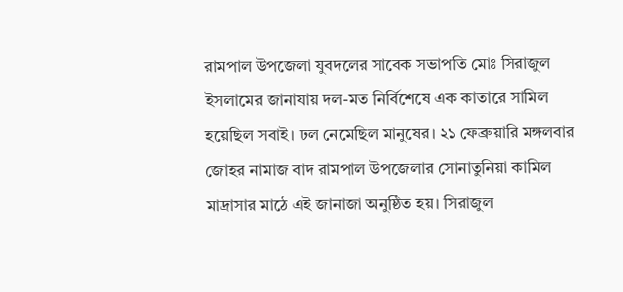রামপাল উপজেলা যুবদলের সাবেক সভাপতি মোঃ সিরাজুল ইসলামের জানাযায় দল-মত নির্বিশেষে এক কাতারে সামিল হয়েছিল সবাই। ঢল নেমেছিল মানুষের। ২১ ফেব্রুয়ারি মঙ্গলবার জোহর নামাজ বাদ রামপাল উপজেলার সোনাতুনিয়া কামিল মাদ্রাসার মাঠে এই জানাজা অনুষ্ঠিত হয়। সিরাজুল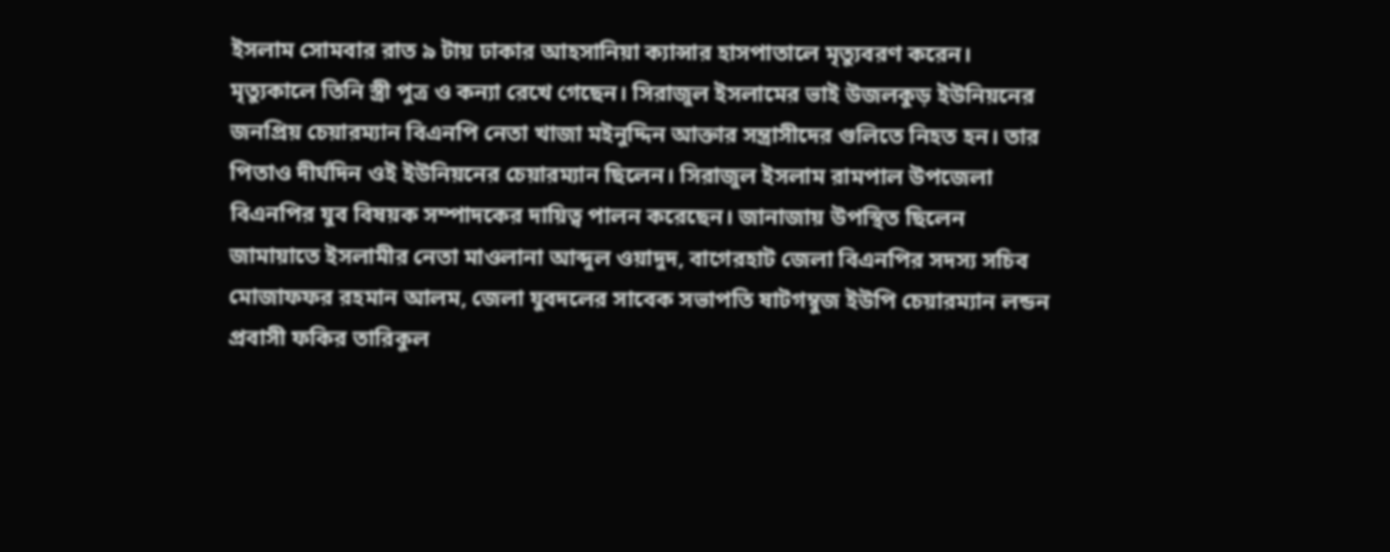ইসলাম সোমবার রাত ৯ টায় ঢাকার আহসানিয়া ক্যান্সার হাসপাতালে মৃত্যুবরণ করেন। মৃত্যুকালে তিনি স্ত্রী পুত্র ও কন্যা রেখে গেছেন। সিরাজুল ইসলামের ভাই উজলকুড় ইউনিয়নের জনপ্রিয় চেয়ারম্যান বিএনপি নেতা খাজা মইনুদ্দিন আক্তার সন্ত্রাসীদের গুলিতে নিহত হন। তার পিতাও দীর্ঘদিন ওই ইউনিয়নের চেয়ারম্যান ছিলেন। সিরাজুল ইসলাম রামপাল উপজেলা বিএনপির যুব বিষয়ক সম্পাদকের দায়িত্ব পালন করেছেন। জানাজায় উপস্থিত ছিলেন জামায়াতে ইসলামীর নেতা মাওলানা আব্দুল ওয়াদুদ, বাগেরহাট জেলা বিএনপির সদস্য সচিব মোজাফফর রহমান আলম, জেলা যুবদলের সাবেক সভাপতি ষাটগম্বুজ ইউপি চেয়ারম্যান লন্ডন প্রবাসী ফকির তারিকুল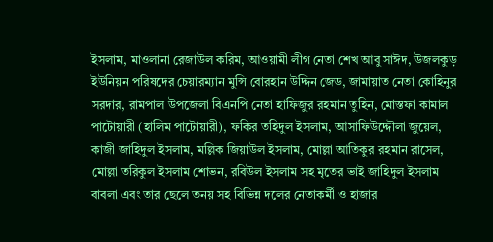ইসলাম, মাওলানা রেজাউল করিম, আওয়ামী লীগ নেতা শেখ আবু সাঈদ, উজলকুড় ইউনিয়ন পরিষদের চেয়ারম্যান মুন্সি বোরহান উদ্দিন জেড, জামায়াত নেতা কোহিনুর সরদার, রামপাল উপজেলা বিএনপি নেতা হাফিজুর রহমান তুহিন, মোস্তফা কামাল পাটোয়ারী (হালিম পাটোয়ারী), ফকির তহিদুল ইসলাম, আসাফিউদ্দৌলা জুয়েল, কাজী জাহিদুল ইসলাম, মল্লিক জিয়াউল ইসলাম, মোল্লা আতিকুর রহমান রাসেল, মোল্লা তরিকুল ইসলাম শোভন, রবিউল ইসলাম সহ মৃতের ভাই জাহিদুল ইসলাম বাবলা এবং তার ছেলে তনয় সহ বিভিন্ন দলের নেতাকর্মী ও হাজার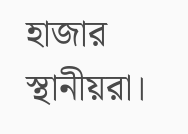হাজার স্থানীয়রা।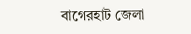বাগেরহাট জেলা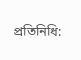প্রতিনিধি: